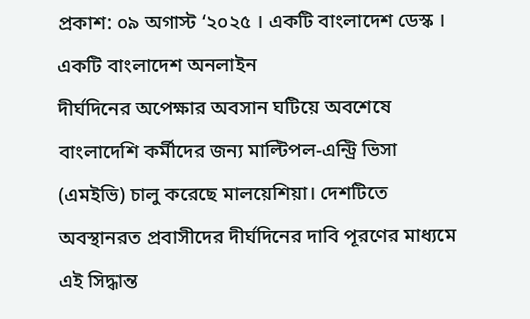প্রকাশ: ০৯ অগাস্ট ‘২০২৫ । একটি বাংলাদেশ ডেস্ক । একটি বাংলাদেশ অনলাইন
দীর্ঘদিনের অপেক্ষার অবসান ঘটিয়ে অবশেষে বাংলাদেশি কর্মীদের জন্য মাল্টিপল-এন্ট্রি ভিসা (এমইভি) চালু করেছে মালয়েশিয়া। দেশটিতে অবস্থানরত প্রবাসীদের দীর্ঘদিনের দাবি পূরণের মাধ্যমে এই সিদ্ধান্ত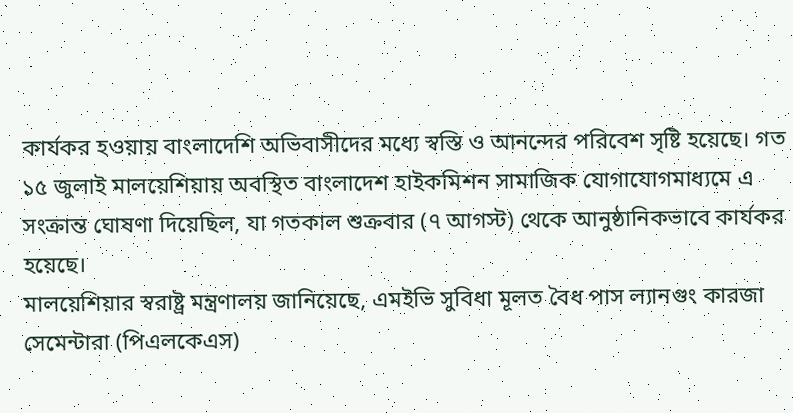কার্যকর হওয়ায় বাংলাদেশি অভিবাসীদের মধ্যে স্বস্তি ও আনন্দের পরিবেশ সৃষ্টি হয়েছে। গত ১৫ জুলাই মালয়েশিয়ায় অবস্থিত বাংলাদেশ হাইকমিশন সামাজিক যোগাযোগমাধ্যমে এ সংক্রান্ত ঘোষণা দিয়েছিল, যা গতকাল শুক্রবার (৭ আগস্ট) থেকে আনুষ্ঠানিকভাবে কার্যকর হয়েছে।
মালয়েশিয়ার স্বরাষ্ট্র মন্ত্রণালয় জানিয়েছে, এমইভি সুবিধা মূলত বৈধ পাস ল্যানগুং কারজা সেমেন্টারা (পিএলকেএস)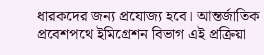ধারকদের জন্য প্রযোজ্য হবে। আন্তর্জাতিক প্রবেশপথে ইমিগ্রেশন বিভাগ এই প্রক্রিয়া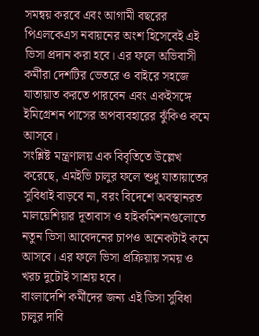সমন্বয় করবে এবং আগামী বছরের পিএলকেএস নবায়নের অংশ হিসেবেই এই ভিসা প্রদান করা হবে। এর ফলে অভিবাসী কর্মীরা দেশটির ভেতরে ও বাইরে সহজে যাতায়াত করতে পারবেন এবং একইসঙ্গে ইমিগ্রেশন পাসের অপব্যবহারের ঝুঁকিও কমে আসবে।
সংশ্লিষ্ট মন্ত্রণালয় এক বিবৃতিতে উল্লেখ করেছে, এমইভি চালুর ফলে শুধু যাতায়াতের সুবিধাই বাড়বে না, বরং বিদেশে অবস্থানরত মালয়েশিয়ার দূতাবাস ও হাইকমিশনগুলোতে নতুন ভিসা আবেদনের চাপও অনেকটাই কমে আসবে। এর ফলে ভিসা প্রক্রিয়ায় সময় ও খরচ দুটোই সাশ্রয় হবে।
বাংলাদেশি কর্মীদের জন্য এই ভিসা সুবিধা চালুর দাবি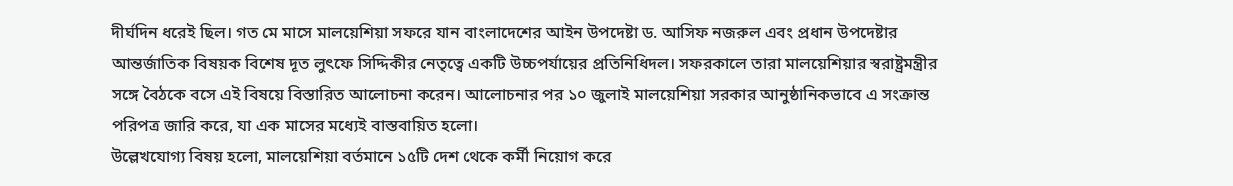দীর্ঘদিন ধরেই ছিল। গত মে মাসে মালয়েশিয়া সফরে যান বাংলাদেশের আইন উপদেষ্টা ড. আসিফ নজরুল এবং প্রধান উপদেষ্টার আন্তর্জাতিক বিষয়ক বিশেষ দূত লুৎফে সিদ্দিকীর নেতৃত্বে একটি উচ্চপর্যায়ের প্রতিনিধিদল। সফরকালে তারা মালয়েশিয়ার স্বরাষ্ট্রমন্ত্রীর সঙ্গে বৈঠকে বসে এই বিষয়ে বিস্তারিত আলোচনা করেন। আলোচনার পর ১০ জুলাই মালয়েশিয়া সরকার আনুষ্ঠানিকভাবে এ সংক্রান্ত পরিপত্র জারি করে, যা এক মাসের মধ্যেই বাস্তবায়িত হলো।
উল্লেখযোগ্য বিষয় হলো, মালয়েশিয়া বর্তমানে ১৫টি দেশ থেকে কর্মী নিয়োগ করে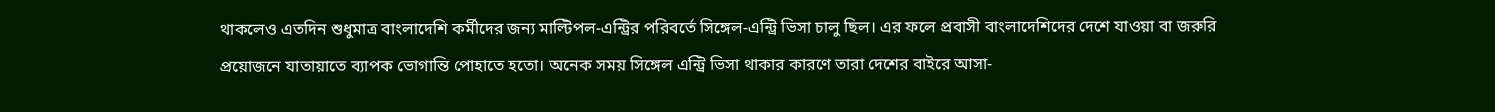থাকলেও এতদিন শুধুমাত্র বাংলাদেশি কর্মীদের জন্য মাল্টিপল-এন্ট্রির পরিবর্তে সিঙ্গেল-এন্ট্রি ভিসা চালু ছিল। এর ফলে প্রবাসী বাংলাদেশিদের দেশে যাওয়া বা জরুরি প্রয়োজনে যাতায়াতে ব্যাপক ভোগান্তি পোহাতে হতো। অনেক সময় সিঙ্গেল এন্ট্রি ভিসা থাকার কারণে তারা দেশের বাইরে আসা-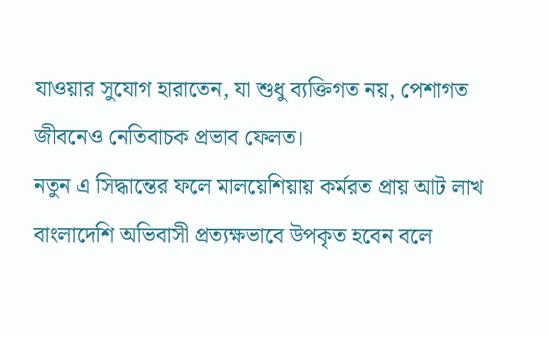যাওয়ার সুযোগ হারাতেন, যা শুধু ব্যক্তিগত নয়, পেশাগত জীবনেও নেতিবাচক প্রভাব ফেলত।
নতুন এ সিদ্ধান্তের ফলে মালয়েশিয়ায় কর্মরত প্রায় আট লাখ বাংলাদেশি অভিবাসী প্রত্যক্ষভাবে উপকৃত হবেন বলে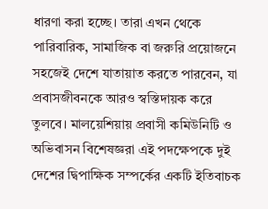ধারণা করা হচ্ছে। তারা এখন থেকে পারিবারিক, সামাজিক বা জরুরি প্রয়োজনে সহজেই দেশে যাতায়াত করতে পারবেন, যা প্রবাসজীবনকে আরও স্বস্তিদায়ক করে তুলবে। মালয়েশিয়ায় প্রবাসী কমিউনিটি ও অভিবাসন বিশেষজ্ঞরা এই পদক্ষেপকে দুই দেশের দ্বিপাক্ষিক সম্পর্কের একটি ইতিবাচক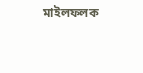মাইলফলক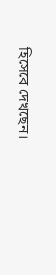হিসেবে দেখছেন।